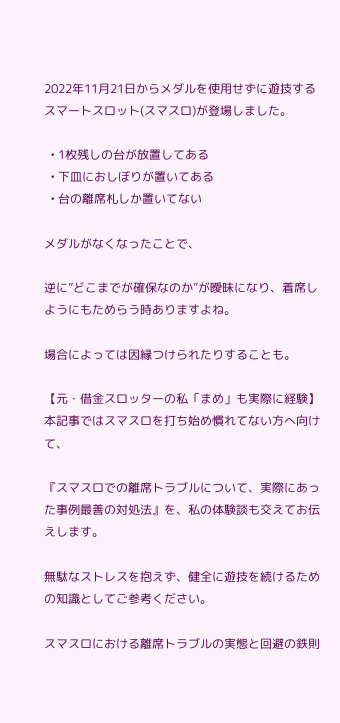2022年11月21日からメダルを使用せずに遊技するスマートスロット(スマスロ)が登場しました。

  • 1枚残しの台が放置してある
  • 下皿におしぼりが置いてある
  • 台の離席札しか置いてない

メダルがなくなったことで、

逆に”どこまでが確保なのか”が曖昧になり、着席しようにもためらう時ありますよね。

場合によっては因縁つけられたりすることも。

【元・借金スロッターの私「まめ」も実際に経験】
本記事ではスマスロを打ち始め慣れてない方へ向けて、

『スマスロでの離席トラブルについて、実際にあった事例最善の対処法』を、私の体験談も交えてお伝えします。

無駄なストレスを抱えず、健全に遊技を続けるための知識としてご参考ください。

スマスロにおける離席トラブルの実態と回避の鉄則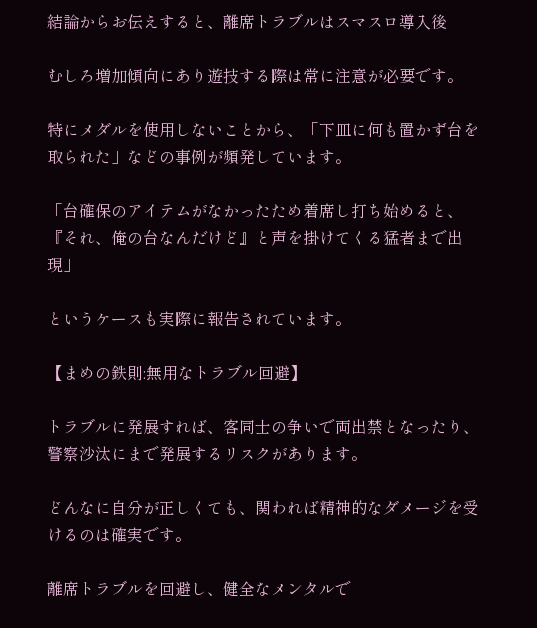結論からお伝えすると、離席トラブルはスマスロ導入後

むしろ増加傾向にあり遊技する際は常に注意が必要です。

特にメダルを使用しないことから、「下皿に何も置かず台を取られた」などの事例が頻発しています。

「台確保のアイテムがなかったため着席し打ち始めると、『それ、俺の台なんだけど』と声を掛けてくる猛者まで出現」

というケースも実際に報告されています。

【まめの鉄則:無用なトラブル回避】

トラブルに発展すれば、客同士の争いで両出禁となったり、警察沙汰にまで発展するリスクがあります。

どんなに自分が正しくても、関われば精神的なダメージを受けるのは確実です。

離席トラブルを回避し、健全なメンタルで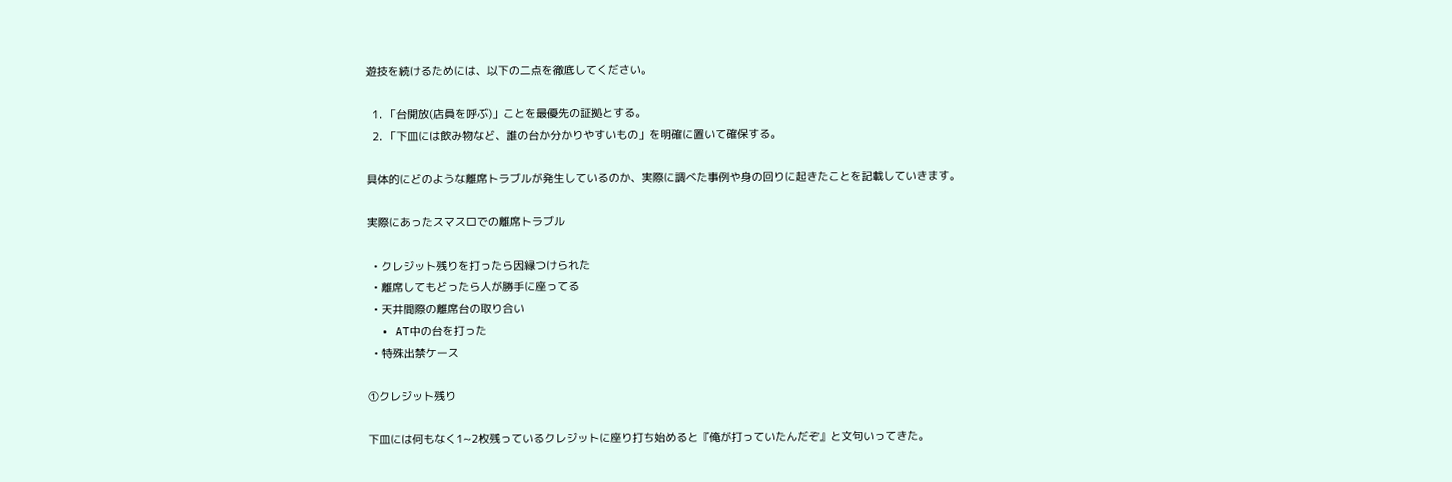遊技を続けるためには、以下の二点を徹底してください。

  1. 「台開放(店員を呼ぶ)」ことを最優先の証拠とする。
  2. 「下皿には飲み物など、誰の台か分かりやすいもの」を明確に置いて確保する。

具体的にどのような離席トラブルが発生しているのか、実際に調べた事例や身の回りに起きたことを記載していきます。

実際にあったスマスロでの離席トラブル

  • クレジット残りを打ったら因縁つけられた
  • 離席してもどったら人が勝手に座ってる
  • 天井間際の離席台の取り合い
  • AT中の台を打った
  • 特殊出禁ケース

①クレジット残り

下皿には何もなく1~2枚残っているクレジットに座り打ち始めると『俺が打っていたんだぞ』と文句いってきた。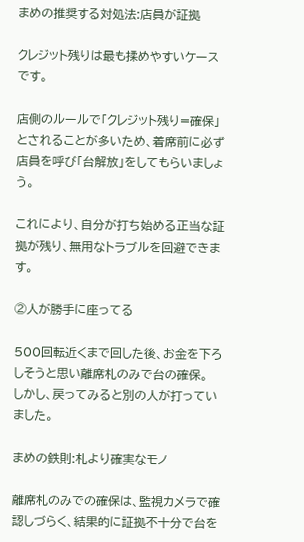まめの推奨する対処法:店員が証拠

クレジット残りは最も揉めやすいケースです。

店側のルールで「クレジット残り=確保」とされることが多いため、着席前に必ず店員を呼び「台解放」をしてもらいましょう。

これにより、自分が打ち始める正当な証拠が残り、無用なトラブルを回避できます。

②人が勝手に座ってる

500回転近くまで回した後、お金を下ろしそうと思い離席札のみで台の確保。
しかし、戻ってみると別の人が打っていました。

まめの鉄則:札より確実なモノ

離席札のみでの確保は、監視カメラで確認しづらく、結果的に証拠不十分で台を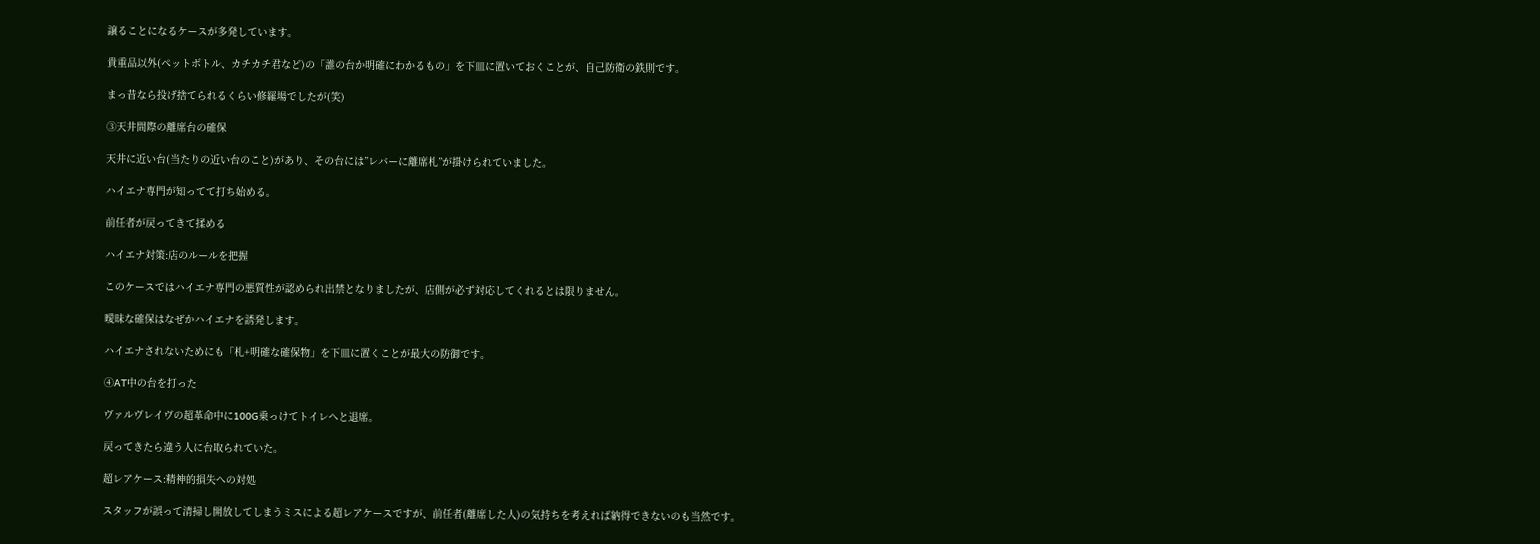譲ることになるケースが多発しています。

貴重品以外(ペットボトル、カチカチ君など)の「誰の台か明確にわかるもの」を下皿に置いておくことが、自己防衛の鉄則です。

まっ昔なら投げ捨てられるくらい修羅場でしたが(笑)

③天井間際の離席台の確保

天井に近い台(当たりの近い台のこと)があり、その台には”レバーに離席札”が掛けられていました。

ハイエナ専門が知ってて打ち始める。

前任者が戻ってきて揉める

ハイエナ対策:店のルールを把握

このケースではハイエナ専門の悪質性が認められ出禁となりましたが、店側が必ず対応してくれるとは限りません。

曖昧な確保はなぜかハイエナを誘発します。

ハイエナされないためにも「札+明確な確保物」を下皿に置くことが最大の防御です。

④AT中の台を打った

ヴァルヴレイヴの超革命中に100G乗っけてトイレへと退席。

戻ってきたら違う人に台取られていた。

超レアケース:精神的損失への対処

スタッフが誤って清掃し開放してしまうミスによる超レアケースですが、前任者(離席した人)の気持ちを考えれば納得できないのも当然です。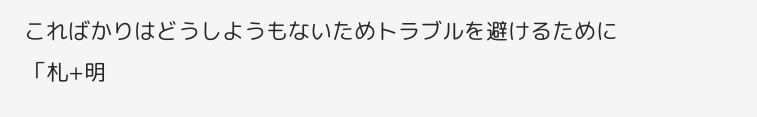こればかりはどうしようもないためトラブルを避けるために「札+明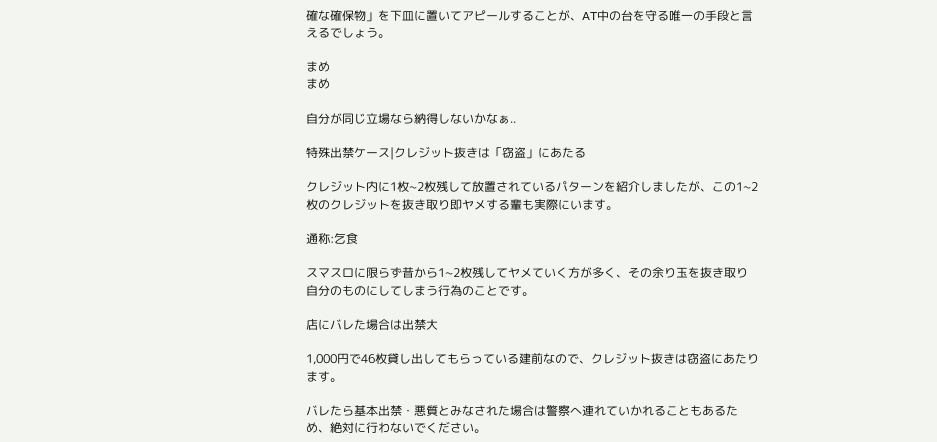確な確保物」を下皿に置いてアピールすることが、AT中の台を守る唯一の手段と言えるでしょう。

まめ
まめ

自分が同じ立場なら納得しないかなぁ..

特殊出禁ケース|クレジット抜きは「窃盗」にあたる

クレジット内に1枚~2枚残して放置されているパターンを紹介しましたが、この1~2枚のクレジットを抜き取り即ヤメする輩も実際にいます。

通称:乞食

スマスロに限らず昔から1~2枚残してヤメていく方が多く、その余り玉を抜き取り自分のものにしてしまう行為のことです。

店にバレた場合は出禁大

1,000円で46枚貸し出してもらっている建前なので、クレジット抜きは窃盗にあたります。

バレたら基本出禁・悪質とみなされた場合は警察へ連れていかれることもあるため、絶対に行わないでください。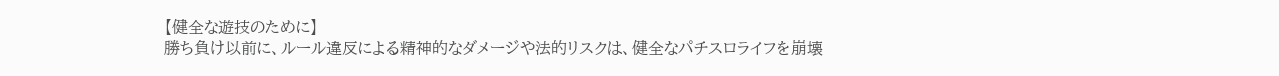【健全な遊技のために】
勝ち負け以前に、ルール違反による精神的なダメージや法的リスクは、健全なパチスロライフを崩壊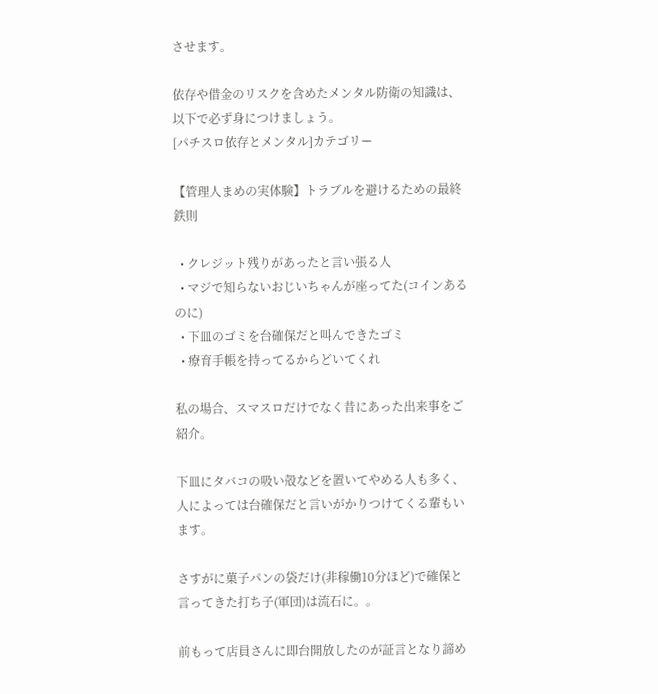させます。

依存や借金のリスクを含めたメンタル防衛の知識は、以下で必ず身につけましょう。
[パチスロ依存とメンタル]カテゴリー

【管理人まめの実体験】トラブルを避けるための最終鉄則

  • クレジット残りがあったと言い張る人
  • マジで知らないおじいちゃんが座ってた(コインあるのに)
  • 下皿のゴミを台確保だと叫んできたゴミ
  • 療育手帳を持ってるからどいてくれ

私の場合、スマスロだけでなく昔にあった出来事をご紹介。

下皿にタバコの吸い殻などを置いてやめる人も多く、人によっては台確保だと言いがかりつけてくる輩もいます。

さすがに菓子パンの袋だけ(非稼働10分ほど)で確保と言ってきた打ち子(軍団)は流石に。。

前もって店員さんに即台開放したのが証言となり諦め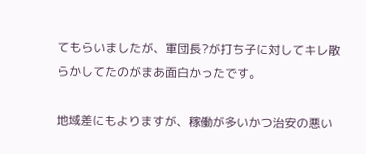てもらいましたが、軍団長?が打ち子に対してキレ散らかしてたのがまあ面白かったです。

地域差にもよりますが、稼働が多いかつ治安の悪い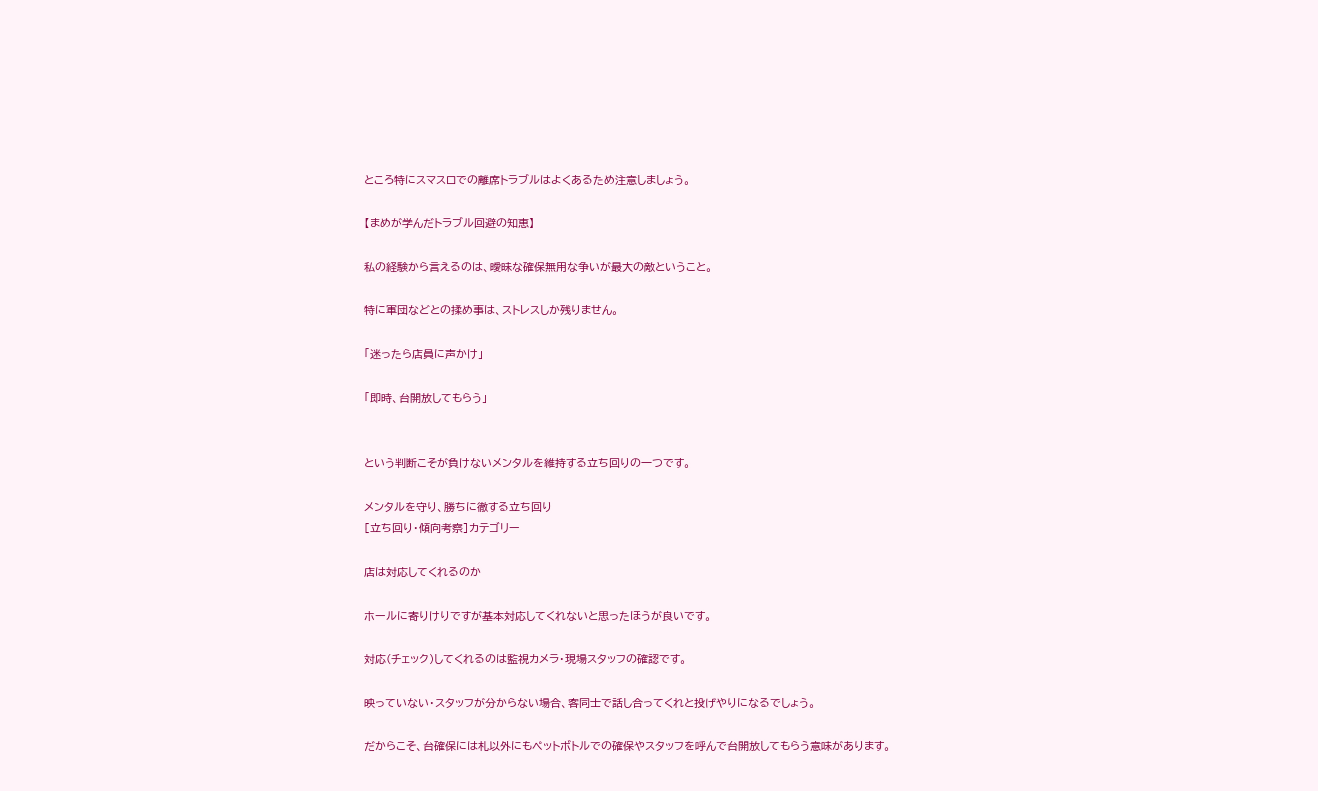ところ特にスマスロでの離席トラブルはよくあるため注意しましょう。

【まめが学んだトラブル回避の知恵】

私の経験から言えるのは、曖昧な確保無用な争いが最大の敵ということ。

特に軍団などとの揉め事は、ストレスしか残りません。

「迷ったら店員に声かけ」

「即時、台開放してもらう」


という判断こそが負けないメンタルを維持する立ち回りの一つです。

メンタルを守り、勝ちに徹する立ち回り
[立ち回り・傾向考察]カテゴリー

店は対応してくれるのか

ホールに寄りけりですが基本対応してくれないと思ったほうが良いです。

対応(チェック)してくれるのは監視カメラ・現場スタッフの確認です。

映っていない・スタッフが分からない場合、客同士で話し合ってくれと投げやりになるでしょう。

だからこそ、台確保には札以外にもペットボトルでの確保やスタッフを呼んで台開放してもらう意味があります。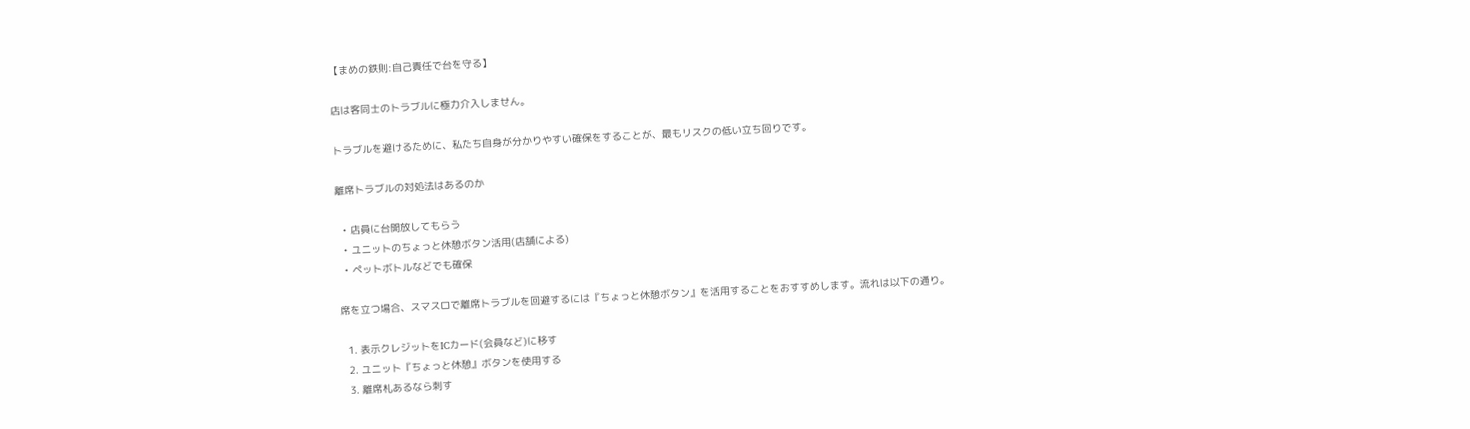【まめの鉄則:自己責任で台を守る】

店は客同士のトラブルに極力介入しません。

トラブルを避けるために、私たち自身が分かりやすい確保をすることが、最もリスクの低い立ち回りです。

離席トラブルの対処法はあるのか

  • 店員に台開放してもらう
  • ユニットのちょっと休憩ボタン活用(店舗による)
  • ペットボトルなどでも確保

席を立つ場合、スマスロで離席トラブルを回避するには『ちょっと休憩ボタン』を活用することをおすすめします。流れは以下の通り。

  1. 表示クレジットをICカード(会員など)に移す
  2. ユニット『ちょっと休憩』ボタンを使用する
  3. 離席札あるなら刺す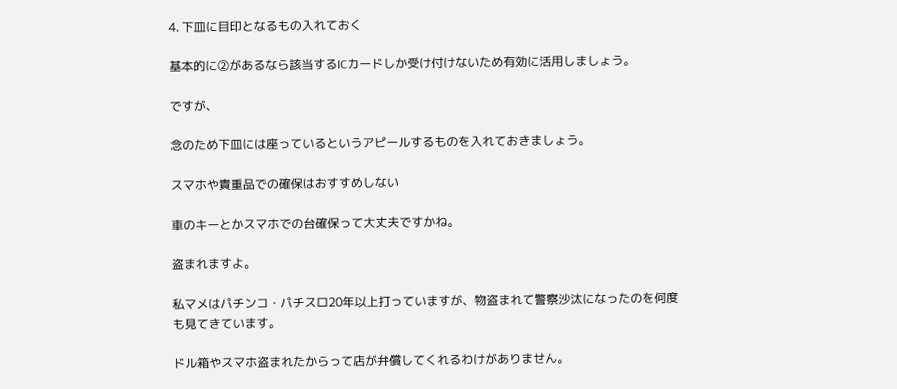4. 下皿に目印となるもの入れておく

基本的に②があるなら該当するICカードしか受け付けないため有効に活用しましょう。

ですが、

念のため下皿には座っているというアピールするものを入れておきましょう。

スマホや貴重品での確保はおすすめしない

車のキーとかスマホでの台確保って大丈夫ですかね。

盗まれますよ。

私マメはパチンコ・パチスロ20年以上打っていますが、物盗まれて警察沙汰になったのを何度も見てきています。

ドル箱やスマホ盗まれたからって店が弁償してくれるわけがありません。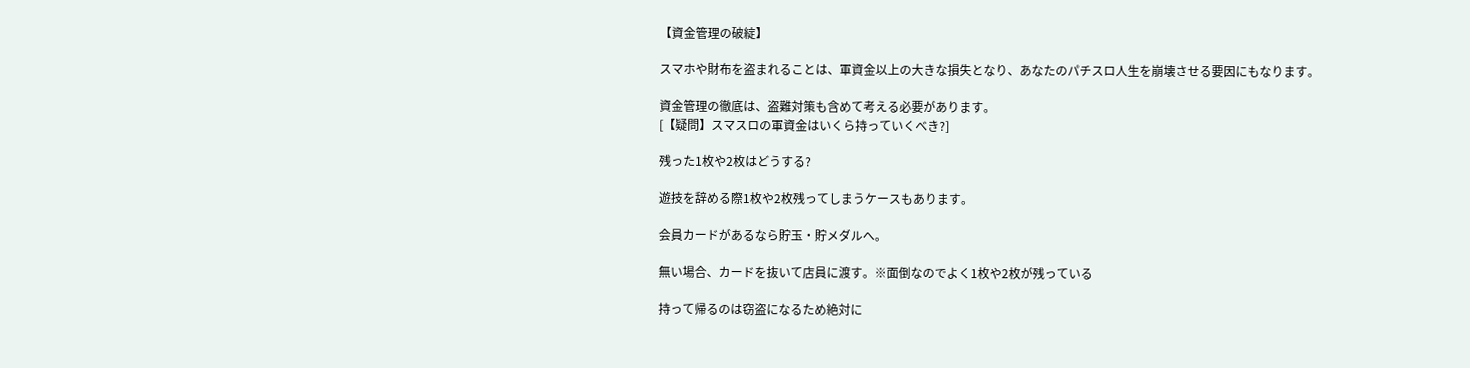【資金管理の破綻】

スマホや財布を盗まれることは、軍資金以上の大きな損失となり、あなたのパチスロ人生を崩壊させる要因にもなります。

資金管理の徹底は、盗難対策も含めて考える必要があります。
[【疑問】スマスロの軍資金はいくら持っていくべき?]

残った1枚や2枚はどうする?

遊技を辞める際1枚や2枚残ってしまうケースもあります。

会員カードがあるなら貯玉・貯メダルへ。

無い場合、カードを抜いて店員に渡す。※面倒なのでよく1枚や2枚が残っている

持って帰るのは窃盗になるため絶対に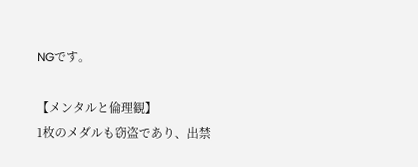NGです。

【メンタルと倫理観】
1枚のメダルも窃盗であり、出禁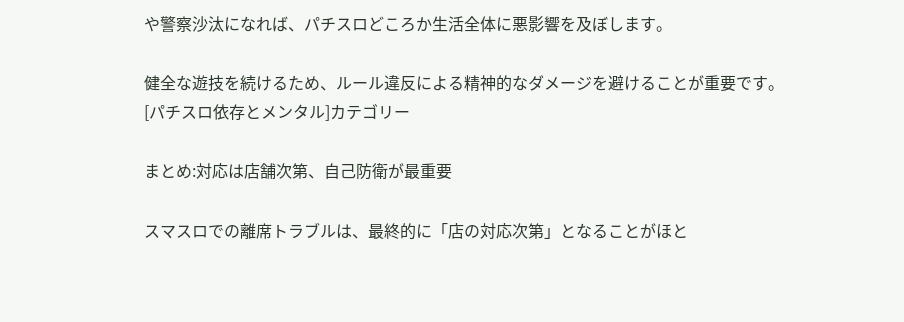や警察沙汰になれば、パチスロどころか生活全体に悪影響を及ぼします。

健全な遊技を続けるため、ルール違反による精神的なダメージを避けることが重要です。
[パチスロ依存とメンタル]カテゴリー

まとめ:対応は店舗次第、自己防衛が最重要

スマスロでの離席トラブルは、最終的に「店の対応次第」となることがほと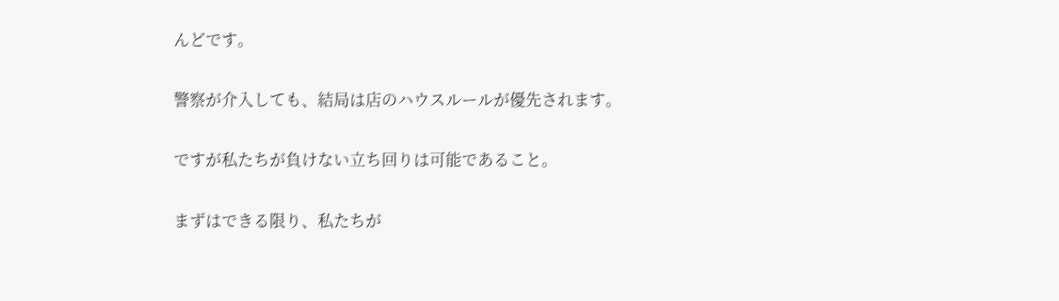んどです。

警察が介入しても、結局は店のハウスルールが優先されます。

ですが私たちが負けない立ち回りは可能であること。

まずはできる限り、私たちが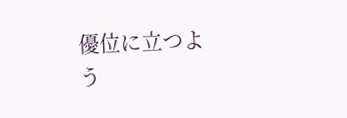優位に立つよう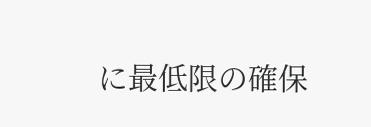に最低限の確保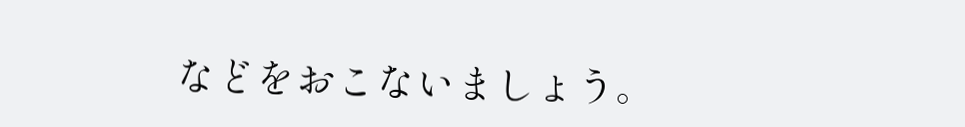などをおこないましょう。